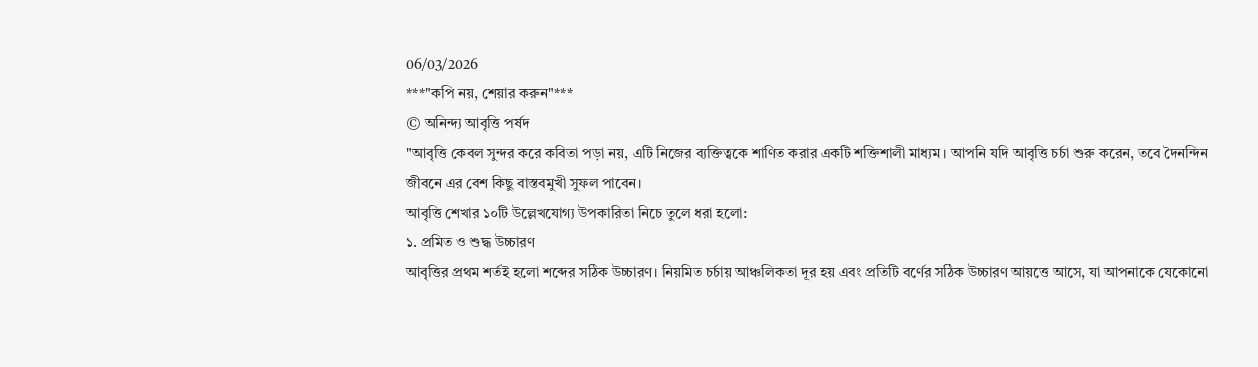06/03/2026
***"কপি নয়, শেয়ার করুন"***
© অনিন্দ্য আবৃত্তি পর্ষদ
"আবৃত্তি কেবল সুন্দর করে কবিতা পড়া নয়, এটি নিজের ব্যক্তিত্বকে শাণিত করার একটি শক্তিশালী মাধ্যম। আপনি যদি আবৃত্তি চর্চা শুরু করেন, তবে দৈনন্দিন জীবনে এর বেশ কিছু বাস্তবমুখী সুফল পাবেন।
আবৃত্তি শেখার ১০টি উল্লেখযোগ্য উপকারিতা নিচে তুলে ধরা হলো:
১. প্রমিত ও শুদ্ধ উচ্চারণ
আবৃত্তির প্রথম শর্তই হলো শব্দের সঠিক উচ্চারণ। নিয়মিত চর্চায় আঞ্চলিকতা দূর হয় এবং প্রতিটি বর্ণের সঠিক উচ্চারণ আয়ত্তে আসে, যা আপনাকে যেকোনো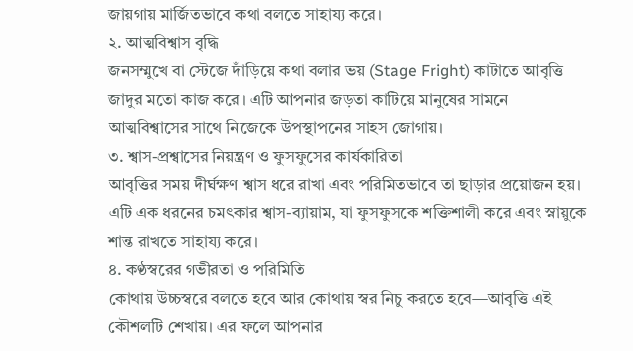জায়গায় মার্জিতভাবে কথা বলতে সাহায্য করে।
২. আত্মবিশ্বাস বৃদ্ধি
জনসম্মুখে বা স্টেজে দাঁড়িয়ে কথা বলার ভয় (Stage Fright) কাটাতে আবৃত্তি জাদুর মতো কাজ করে। এটি আপনার জড়তা কাটিয়ে মানুষের সামনে আত্মবিশ্বাসের সাথে নিজেকে উপস্থাপনের সাহস জোগায়।
৩. শ্বাস-প্রশ্বাসের নিয়ন্ত্রণ ও ফুসফুসের কার্যকারিতা
আবৃত্তির সময় দীর্ঘক্ষণ শ্বাস ধরে রাখা এবং পরিমিতভাবে তা ছাড়ার প্রয়োজন হয়। এটি এক ধরনের চমৎকার শ্বাস-ব্যায়াম, যা ফুসফুসকে শক্তিশালী করে এবং স্নায়ুকে শান্ত রাখতে সাহায্য করে।
৪. কণ্ঠস্বরের গভীরতা ও পরিমিতি
কোথায় উচ্চস্বরে বলতে হবে আর কোথায় স্বর নিচু করতে হবে—আবৃত্তি এই কৌশলটি শেখায়। এর ফলে আপনার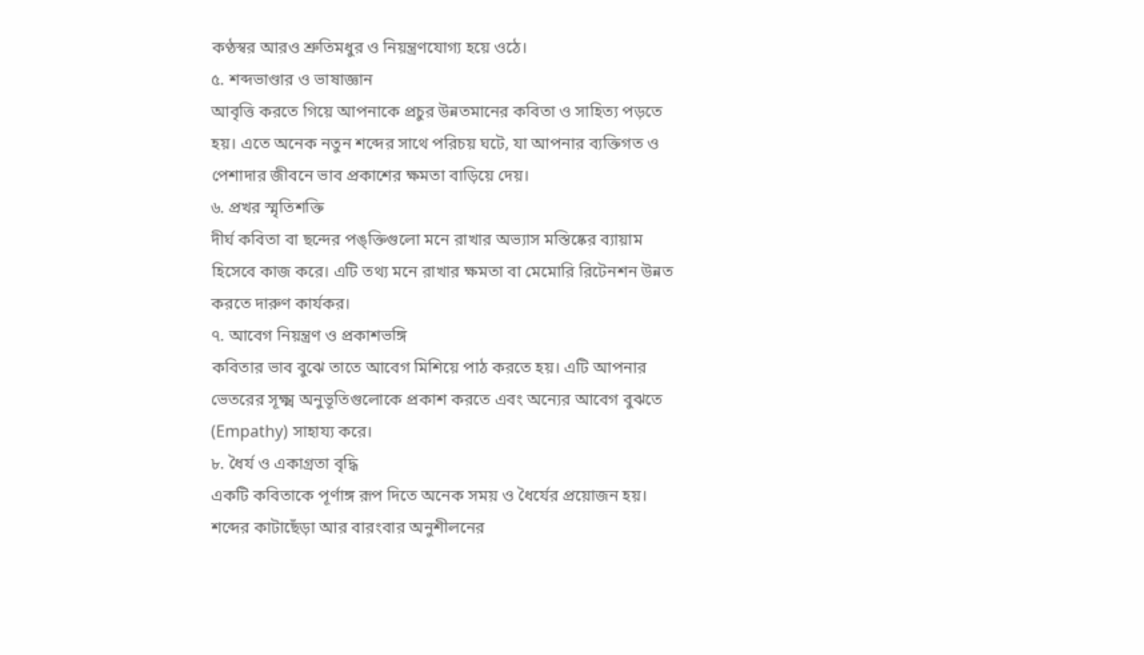কণ্ঠস্বর আরও শ্রুতিমধুর ও নিয়ন্ত্রণযোগ্য হয়ে ওঠে।
৫. শব্দভাণ্ডার ও ভাষাজ্ঞান
আবৃত্তি করতে গিয়ে আপনাকে প্রচুর উন্নতমানের কবিতা ও সাহিত্য পড়তে হয়। এতে অনেক নতুন শব্দের সাথে পরিচয় ঘটে, যা আপনার ব্যক্তিগত ও পেশাদার জীবনে ভাব প্রকাশের ক্ষমতা বাড়িয়ে দেয়।
৬. প্রখর স্মৃতিশক্তি
দীর্ঘ কবিতা বা ছন্দের পঙ্ক্তিগুলো মনে রাখার অভ্যাস মস্তিষ্কের ব্যায়াম হিসেবে কাজ করে। এটি তথ্য মনে রাখার ক্ষমতা বা মেমোরি রিটেনশন উন্নত করতে দারুণ কার্যকর।
৭. আবেগ নিয়ন্ত্রণ ও প্রকাশভঙ্গি
কবিতার ভাব বুঝে তাতে আবেগ মিশিয়ে পাঠ করতে হয়। এটি আপনার ভেতরের সূক্ষ্ম অনুভূতিগুলোকে প্রকাশ করতে এবং অন্যের আবেগ বুঝতে (Empathy) সাহায্য করে।
৮. ধৈর্য ও একাগ্রতা বৃদ্ধি
একটি কবিতাকে পূর্ণাঙ্গ রূপ দিতে অনেক সময় ও ধৈর্যের প্রয়োজন হয়। শব্দের কাটাছেঁড়া আর বারংবার অনুশীলনের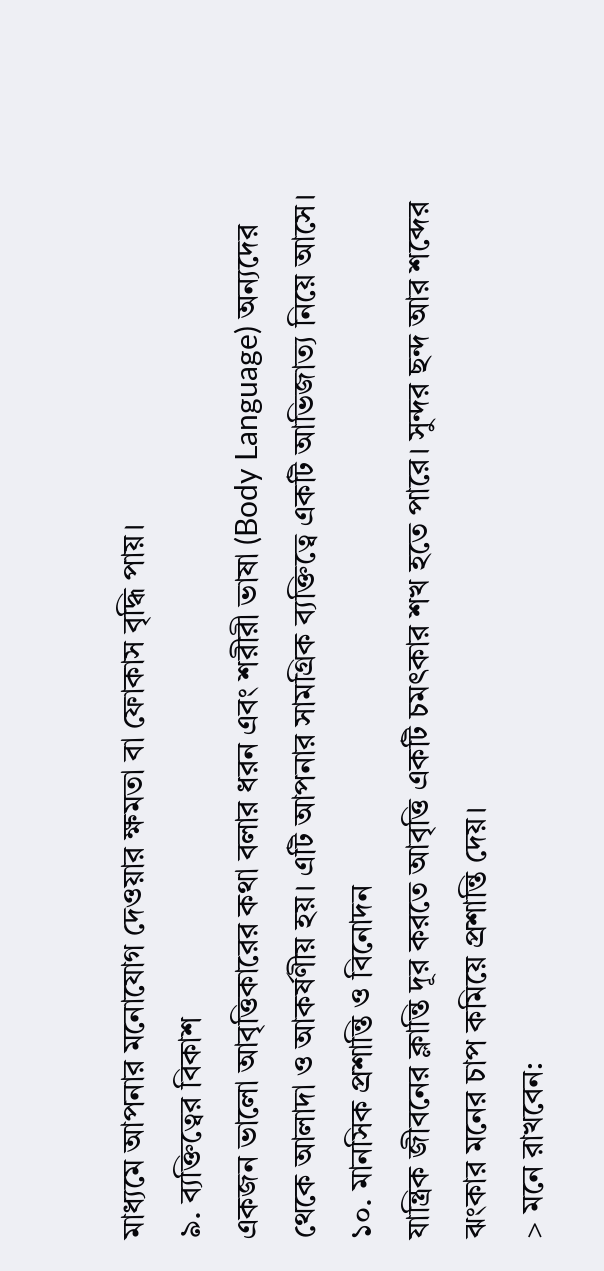মাধ্যমে আপনার মনোযোগ দেওয়ার ক্ষমতা বা ফোকাস বৃদ্ধি পায়।
৯. ব্যক্তিত্বের বিকাশ
একজন ভালো আবৃত্তিকারের কথা বলার ধরন এবং শরীরী ভাষা (Body Language) অন্যদের থেকে আলাদা ও আকর্ষণীয় হয়। এটি আপনার সামগ্রিক ব্যক্তিত্বে একটি আভিজাত্য নিয়ে আসে।
১০. মানসিক প্রশান্তি ও বিনোদন
যান্ত্রিক জীবনের ক্লান্তি দূর করতে আবৃত্তি একটি চমৎকার শখ হতে পারে। সুন্দর ছন্দ আর শব্দের ঝংকার মনের চাপ কমিয়ে প্রশান্তি দেয়।
> মনে রাখবেন: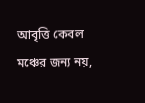আবৃত্তি কেবল মঞ্চের জন্য নয়,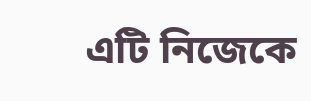এটি নিজেকে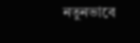নতুনভাবে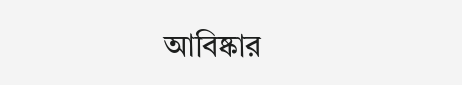আবিষ্কার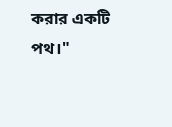করার একটি পথ।"